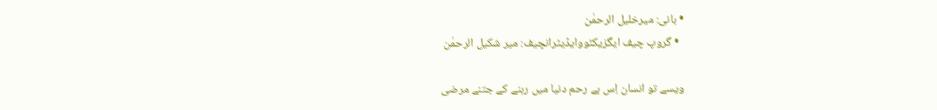• بانی: میرخلیل الرحمٰن
  • گروپ چیف ایگزیکٹووایڈیٹرانچیف: میر شکیل الرحمٰن

ویسے تو انسان اِس بے رحم دنیا میں رہنے کے جتنے مرضی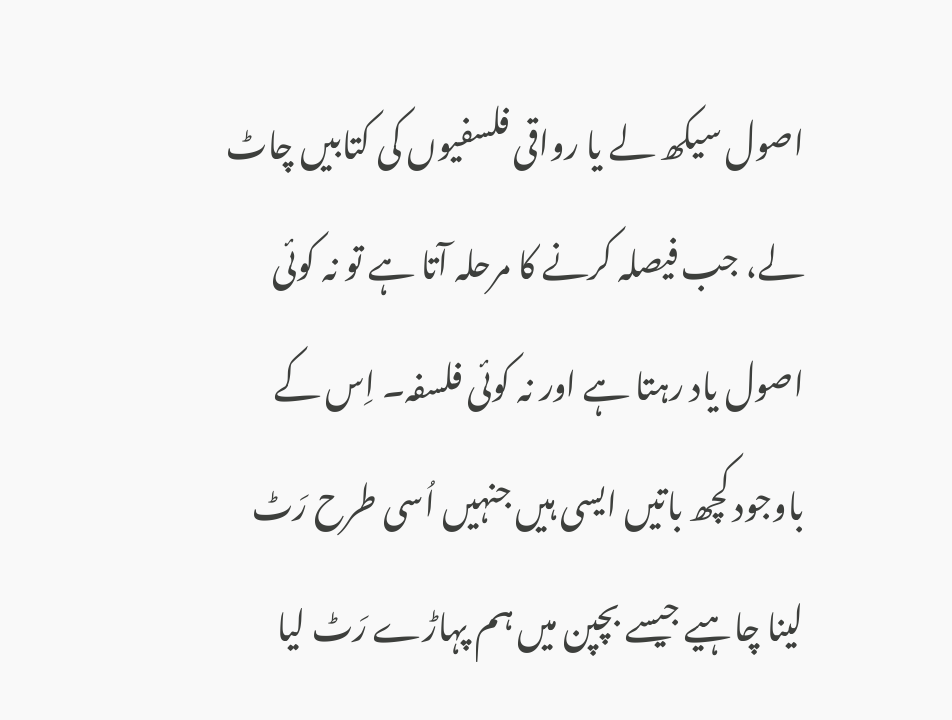اصول سیکھ لے یا رواقی فلسفیوں کی کتابیں چاٹ لے، جب فیصلہ کرنے کا مرحلہ آتا ہے تو نہ کوئی اصول یاد رہتا ہے اور نہ کوئی فلسفہ۔ اِس کے باوجود کچھ باتیں ایسی ہیں جنہیں اُسی طرح رَٹ لینا چاہیے جیسے بچپن میں ہم پہاڑے رَٹ لیا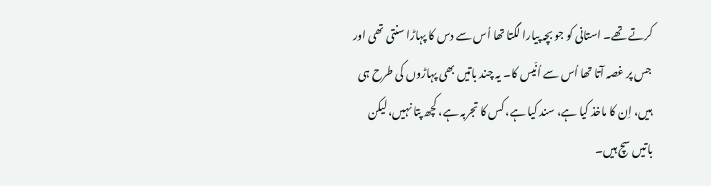کرتے تھے۔ استانی کو جو بچہ پیارا لگتا تھا اُس سے دس کا پہاڑا سنتی تھی اور جس پر غصہ آتا تھا اُس سے اُنّیس کا۔ یہ چند باتیں بھی پہاڑوں کی طرح ہی ہیں، اِن کا ماخذ کیا ہے، سند کیا ہے، کس کا تجربہ ہے، کچھ پتا نہیں، لیکن باتیں سچ ہیں۔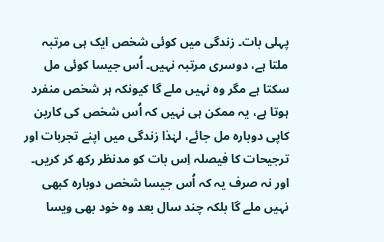پہلی بات۔ زندگی میں کوئی شخص ایک ہی مرتبہ ملتا ہے، دوسری مرتبہ نہیں۔ اُس جیسا کوئی مل سکتا ہے مگر وہ نہیں ملے گا کیونکہ ہر شخص منفرد ہوتا ہے، یہ ممکن ہی نہیں کہ اُس شخص کی کاربن کاپی دوبارہ مل جائے، لہٰذا زندگی میں اپنے تجربات اور ترجیحات کا فیصلہ اِس بات کو مدنظر رکھ کر کریں۔ اور نہ صرف یہ کہ اُس جیسا شخص دوبارہ کبھی نہیں ملے گا بلکہ چند سال بعد وہ خود بھی ویسا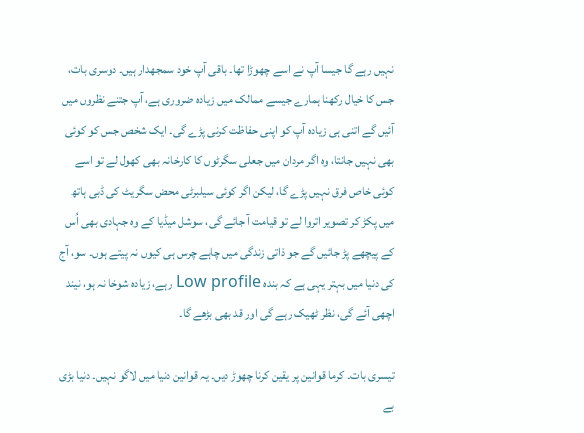نہیں رہے گا جیسا آپ نے اسے چھوڑا تھا۔ باقی آپ خود سمجھدار ہیں۔ دوسری بات، جس کا خیال رکھنا ہمارے جیسے ممالک میں زیادہ ضروری ہے، آپ جتنے نظروں میں آئیں گے اتنی ہی زیادہ آپ کو اپنی حفاظت کرنی پڑے گی۔ ایک شخص جس کو کوئی بھی نہیں جانتا، وہ اگر مردان میں جعلی سگرٹوں کا کارخانہ بھی کھول لے تو اسے کوئی خاص فرق نہیں پڑے گا، لیکن اگر کوئی سیلبرٹی محض سگریٹ کی ڈبی ہاتھ میں پکڑ کر تصویر اتروا لے تو قیامت آ جائے گی، سوشل میڈیا کے وہ جہادی بھی اُس کے پیچھے پڑ جائیں گے جو ذاتی زندگی میں چاہے چرس ہی کیوں نہ پیتے ہوں۔ سو، آج کی دنیا میں بہتر یہی ہے کہ بندہ Low profile رہے، زیادہ شوخا نہ ہو، نیند اچھی آئے گی، نظر ٹھیک رہے گی اور قد بھی بڑھے گا۔

تیسری بات۔ کرما قوانین پر یقین کرنا چھوڑ دیں۔ یہ قوانین دنیا میں لاگو نہیں۔ دنیا بڑی بے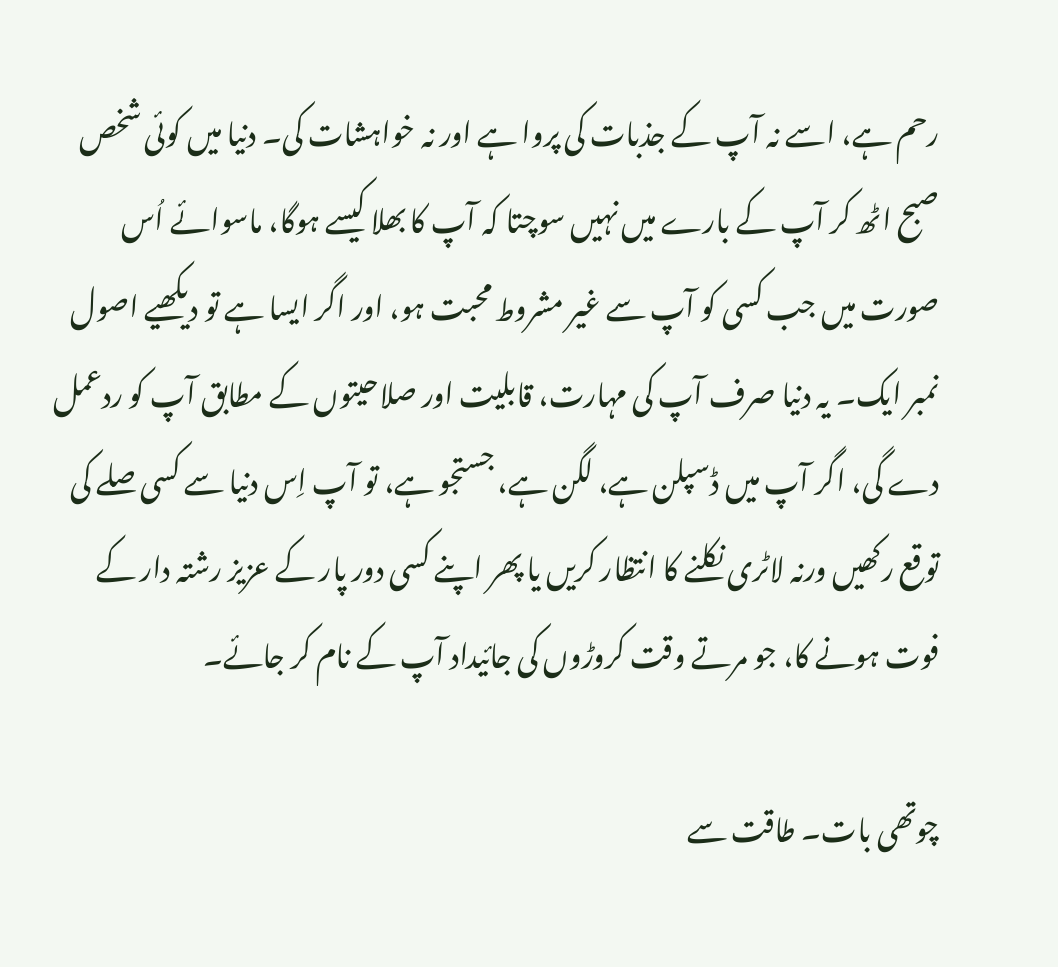رحم ہے، اسے نہ آپ کے جذبات کی پروا ہے اور نہ خواہشات کی۔ دنیا میں کوئی شخص صبح اٹھ کر آپ کے بارے میں نہیں سوچتا کہ آپ کا بھلا کیسے ہوگا، ماسوائے اُس صورت میں جب کسی کو آپ سے غیر مشروط محبت ہو، اور اگر ایسا ہے تو دیکھیے اصول نمبر ایک۔ یہ دنیا صرف آپ کی مہارت، قابلیت اور صلاحیتوں کے مطابق آپ کو ردعمل دے گی، اگر آپ میں ڈسپلن ہے، لگن ہے، جستجو ہے، تو آپ اِس دنیا سے کسی صلے کی توقع رکھیں ورنہ لاٹری نکلنے کا انتظار کریں یا پھر اپنے کسی دور پار کے عزیز رشتہ دار کے فوت ہونے کا، جو مرتے وقت کروڑوں کی جائیداد آپ کے نام کر جائے۔

چوتھی بات۔ طاقت سے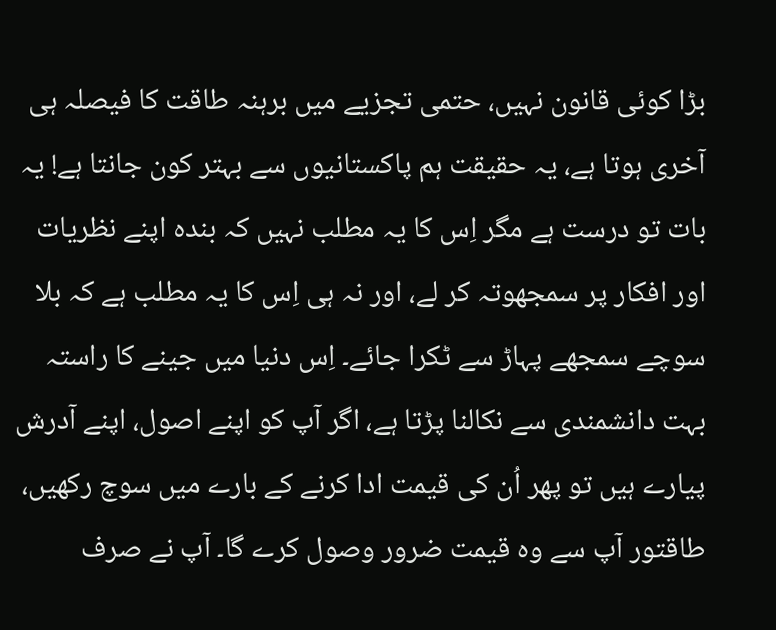بڑا کوئی قانون نہیں، حتمی تجزیے میں برہنہ طاقت کا فیصلہ ہی آخری ہوتا ہے، یہ حقیقت ہم پاکستانیوں سے بہتر کون جانتا ہے! یہ بات تو درست ہے مگر اِس کا یہ مطلب نہیں کہ بندہ اپنے نظریات اور افکار پر سمجھوتہ کر لے، اور نہ ہی اِس کا یہ مطلب ہے کہ بلا سوچے سمجھے پہاڑ سے ٹکرا جائے۔ اِس دنیا میں جینے کا راستہ بہت دانشمندی سے نکالنا پڑتا ہے، اگر آپ کو اپنے اصول، اپنے آدرش پیارے ہیں تو پھر اُن کی قیمت ادا کرنے کے بارے میں سوچ رکھیں، طاقتور آپ سے وہ قیمت ضرور وصول کرے گا۔ آپ نے صرف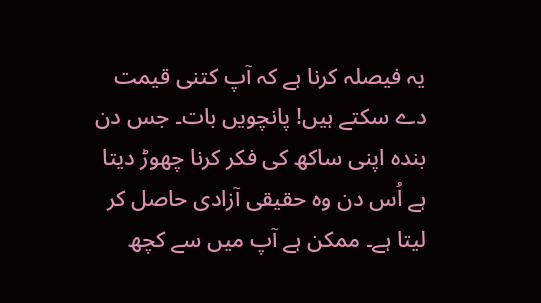یہ فیصلہ کرنا ہے کہ آپ کتنی قیمت دے سکتے ہیں! پانچویں بات۔ جس دن بندہ اپنی ساکھ کی فکر کرنا چھوڑ دیتا ہے اُس دن وہ حقیقی آزادی حاصل کر لیتا ہے۔ ممکن ہے آپ میں سے کچھ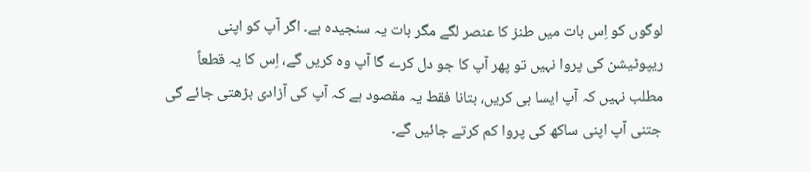لوگوں کو اِس بات میں طنز کا عنصر لگے مگر بات یہ سنجیدہ ہے۔ اگر آپ کو اپنی ریپوٹیشن کی پروا نہیں تو پھر آپ کا جو دل کرے گا آپ وہ کریں گے، اِس کا یہ قطعاً مطلب نہیں کہ آپ ایسا ہی کریں، بتانا فقط یہ مقصود ہے کہ آپ کی آزادی بڑھتی جائے گی جتنی آپ اپنی ساکھ کی پروا کم کرتے جائیں گے۔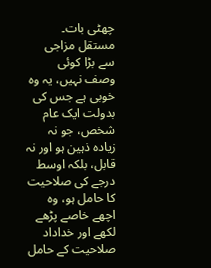چھٹی بات۔ مستقل مزاجی سے بڑا کوئی وصف نہیں، یہ وہ خوبی ہے جس کی بدولت ایک عام شخص، جو نہ زیادہ ذہین ہو اور نہ قابل، بلکہ اوسط درجے کی صلاحیت کا حامل ہو، وہ اچھے خاصے پڑھے لکھے اور خداداد صلاحیت کے حامل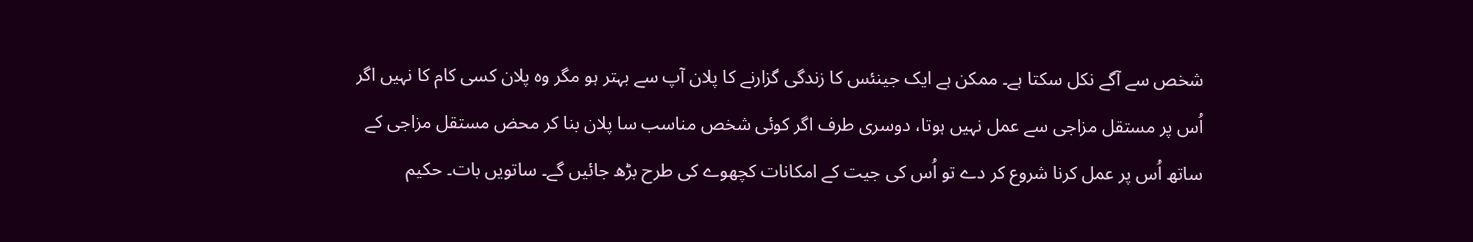شخص سے آگے نکل سکتا ہے۔ ممکن ہے ایک جینئس کا زندگی گزارنے کا پلان آپ سے بہتر ہو مگر وہ پلان کسی کام کا نہیں اگر اُس پر مستقل مزاجی سے عمل نہیں ہوتا، دوسری طرف اگر کوئی شخص مناسب سا پلان بنا کر محض مستقل مزاجی کے ساتھ اُس پر عمل کرنا شروع کر دے تو اُس کی جیت کے امکانات کچھوے کی طرح بڑھ جائیں گے۔ ساتویں بات۔ حکیم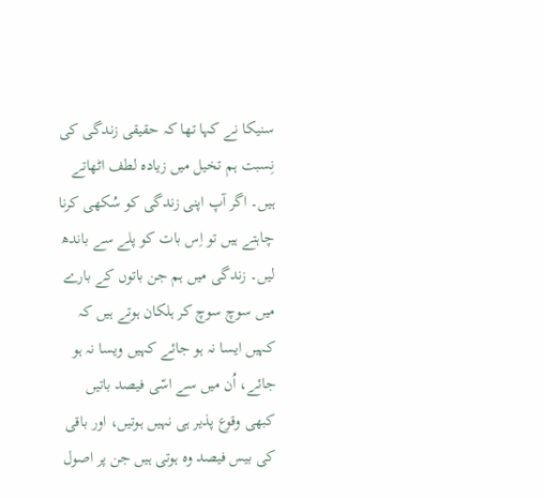سنیکا نے کہا تھا کہ حقیقی زندگی کی نِسبت ہم تخیل میں زیادہ لطف اٹھاتے ہیں۔ اگر آپ اپنی زندگی کو سُکھی کرنا چاہتے ہیں تو اِس بات کو پلے سے باندھ لیں۔ زندگی میں ہم جن باتوں کے بارے میں سوچ سوچ کر ہلکان ہوتے ہیں کہ کہیں ایسا نہ ہو جائے کہیں ویسا نہ ہو جائے، اُن میں سے اسّی فیصد باتیں کبھی وقوع پذیر ہی نہیں ہوتیں، اور باقی کی بیس فیصد وہ ہوتی ہیں جن پر اصول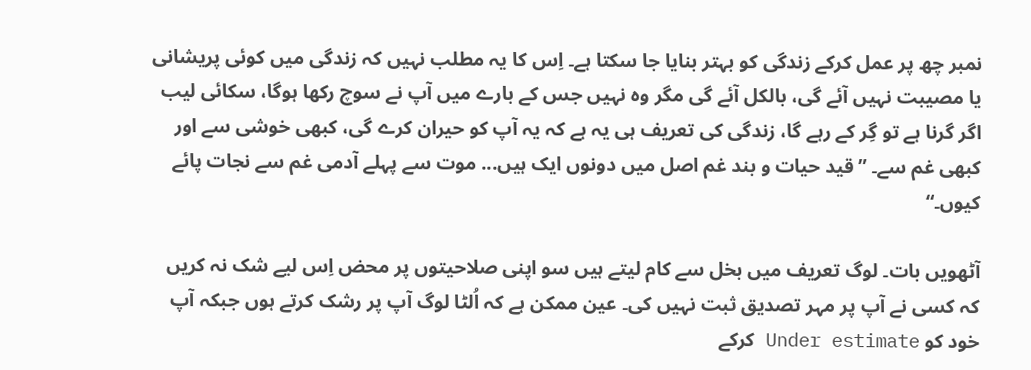نمبر چھ پر عمل کرکے زندگی کو بہتر بنایا جا سکتا ہے۔ اِس کا یہ مطلب نہیں کہ زندگی میں کوئی پریشانی یا مصیبت نہیں آئے گی، بالکل آئے گی مگر وہ نہیں جس کے بارے میں آپ نے سوچ رکھا ہوگا، سکائی لیب اگر گرنا ہے تو گِر کے رہے گا، زندگی کی تعریف ہی یہ ہے کہ یہ آپ کو حیران کرے گی، کبھی خوشی سے اور کبھی غم سے۔ ”قید حیات و بند غم اصل میں دونوں ایک ہیں... موت سے پہلے آدمی غم سے نجات پائے کیوں۔“

آٹھویں بات۔ لوگ تعریف میں بخل سے کام لیتے ہیں سو اپنی صلاحیتوں پر محض اِس لیے شک نہ کریں کہ کسی نے آپ پر مہر تصدیق ثبت نہیں کی۔ عین ممکن ہے کہ اُلٹا لوگ آپ پر رشک کرتے ہوں جبکہ آپ خود کو Under estimate کرکے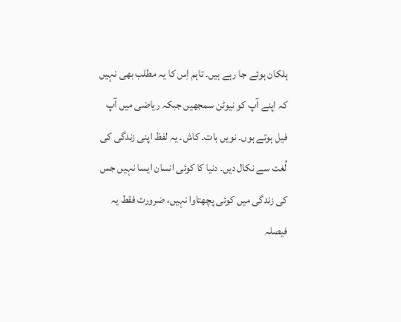ہلکان ہوئے جا رہے ہیں۔ تاہم اِس کا یہ مطلب بھی نہیں کہ اپنے آپ کو نیوٹن سمجھیں جبکہ ریاضی میں آپ فیل ہوتے ہوں۔ نویں بات۔ کاش۔ یہ لفظ اپنی زندگی کی لُغت سے نکال دیں۔ دنیا کا کوئی انسان ایسا نہیں جس کی زندگی میں کوئی پچھتاوا نہیں، ضرورت فقط یہ فیصلہ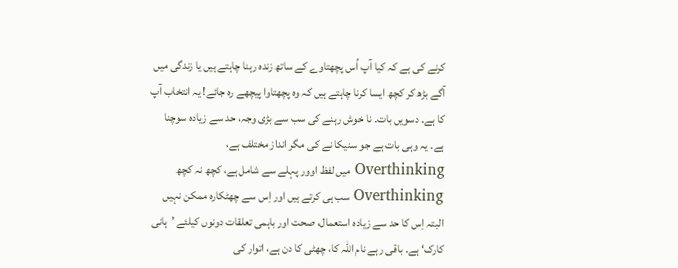کرنے کی ہے کہ کیا آپ اُس پچھتاوے کے ساتھ زندہ رہنا چاہتے ہیں یا زندگی میں آگے بڑھ کر کچھ ایسا کرنا چاہتے ہیں کہ وہ پچھتاوا پیچھے رہ جائے! یہ انتخاب آپ کا ہے۔ دسویں بات۔ نا خوش رہنے کی سب سے بڑی وجہ، حد سے زیادہ سوچنا ہے۔ یہ وہی بات ہے جو سنیکا نے کی مگر انداز مختلف ہے، Overthinking میں لفظ اوور پہلے سے شامل ہے، کچھ نہ کچھ Overthinking سب ہی کرتے ہیں اور اِس سے چھٹکارہ ممکن نہیں البتہ اِس کا حد سے زیادہ استعمال، صحت اور باہمی تعلقات دونوں کیلئے ’ہانی کارک‘ ہے۔ باقی رہے نام اللہ کا، چھٹی کا دن ہے، اتوار کی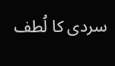سردی کا لُطف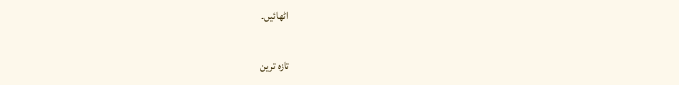اٹھائیں۔

تازہ ترین